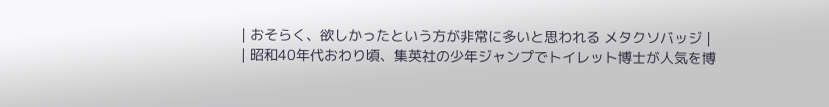| おそらく、欲しかったという方が非常に多いと思われる メタクソバッジ |
| 昭和40年代おわり頃、集英社の少年ジャンプでトイレット博士が人気を博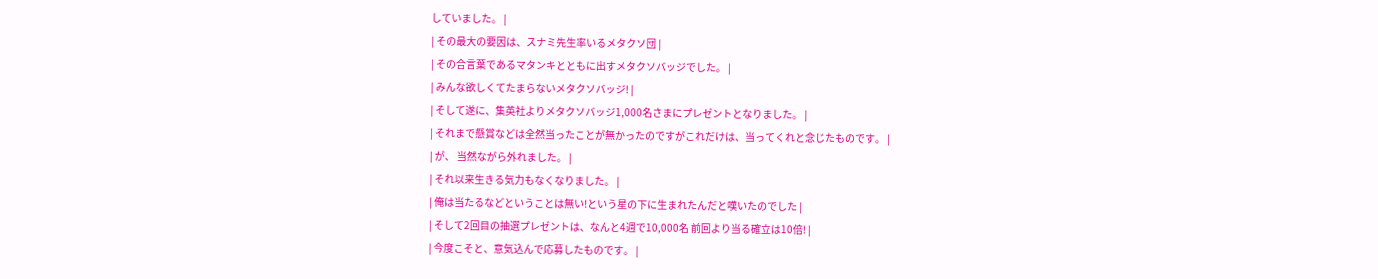していました。 |
| その最大の要因は、スナミ先生率いるメタクソ団 |
| その合言葉であるマタンキとともに出すメタクソバッジでした。 |
| みんな欲しくてたまらないメタクソバッジ! |
| そして遂に、集英社よりメタクソバッジ1,000名さまにプレゼントとなりました。 |
| それまで懸賞などは全然当ったことが無かったのですがこれだけは、当ってくれと念じたものです。 |
| が、 当然ながら外れました。 |
| それ以来生きる気力もなくなりました。 |
| 俺は当たるなどということは無い!という星の下に生まれたんだと嘆いたのでした |
| そして2回目の抽選プレゼントは、なんと4週で10,000名 前回より当る確立は10倍! |
| 今度こそと、意気込んで応募したものです。 |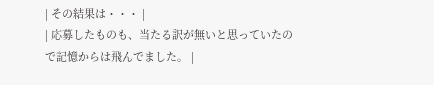| その結果は・・・ |
| 応募したものも、当たる訳が無いと思っていたので記憶からは飛んでました。 |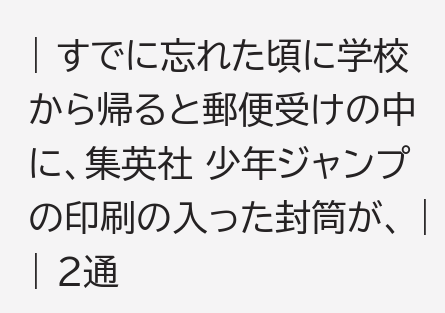| すでに忘れた頃に学校から帰ると郵便受けの中に、集英社 少年ジャンプの印刷の入った封筒が、 |
| 2通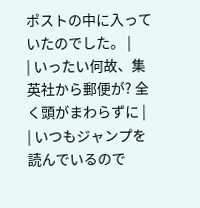ポストの中に入っていたのでした。 |
| いったい何故、集英社から郵便が? 全く頭がまわらずに |
| いつもジャンプを読んでいるので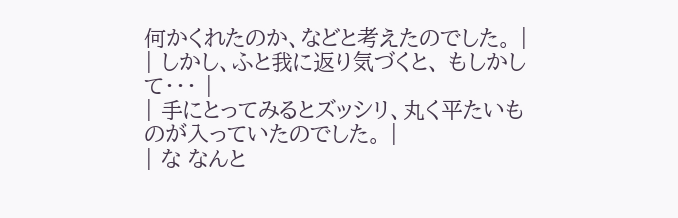何かくれたのか、などと考えたのでした。 |
| しかし、ふと我に返り気づくと、 もしかして・・・ |
| 手にとってみるとズッシリ、丸く平たいものが入っていたのでした。 |
| な なんと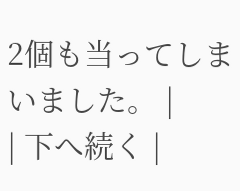2個も当ってしまいました。 |
| 下へ続く |